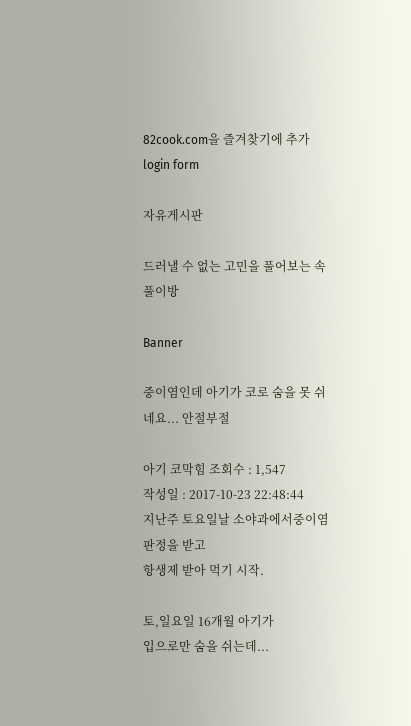82cook.com을 즐겨찾기에 추가
login form

자유게시판

드러낼 수 없는 고민을 풀어보는 속풀이방

Banner

중이염인데 아기가 코로 숨을 못 쉬네요... 안절부절

아기 코막힘 조회수 : 1,547
작성일 : 2017-10-23 22:48:44
지난주 토요일날 소야과에서중이염 판정을 받고
항생제 받아 먹기 시작.

토,일요일 16개월 아기가
입으로만 숨을 쉬는데...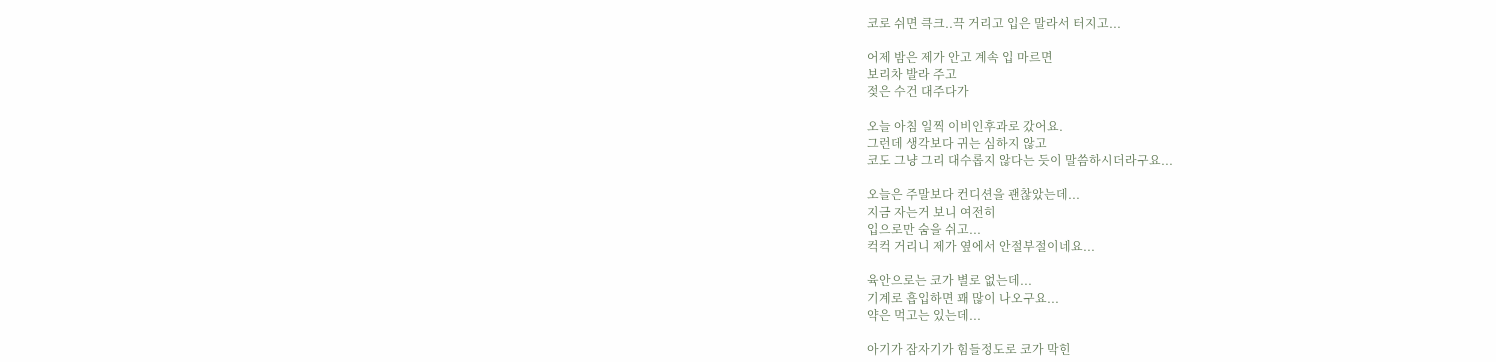코로 쉬면 큭크..끅 거리고 입은 말라서 터지고...

어제 밤은 제가 안고 계속 입 마르면
보리차 발라 주고
젖은 수건 대주다가

오늘 아침 일찍 이비인후과로 갔어요.
그런데 생각보다 귀는 심하지 않고
코도 그냥 그리 대수롭지 않다는 듯이 말씀하시더라구요...

오늘은 주말보다 컨디션을 괜찮았는데...
지금 자는거 보니 여전히
입으로만 숨을 쉬고...
컥컥 거리니 제가 옆에서 안절부절이네요...

육안으로는 코가 별로 없는데...
기계로 흡입하면 꽤 많이 나오구요...
약은 먹고는 있는데...

아기가 잠자기가 힘들정도로 코가 막힌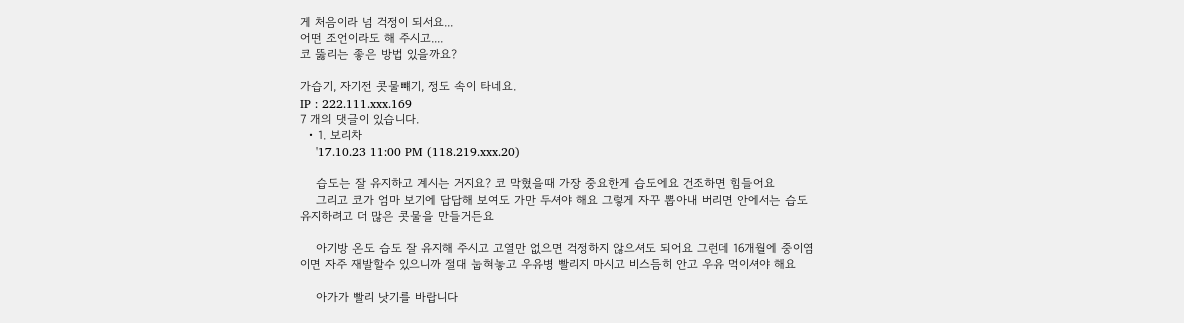게 처음이라 넘 걱정이 되서요...
어떤 조언이라도 해 주시고....
코 뚫리는 좋은 방법 있을까요?

가습기, 자기전 콧물뺴기, 정도 속이 타네요.
IP : 222.111.xxx.169
7 개의 댓글이 있습니다.
  • 1. 보리차
    '17.10.23 11:00 PM (118.219.xxx.20)

    습도는 잘 유지하고 계시는 거지요? 코 막혔을때 가장 중요한게 습도에요 건조하면 힘들어요
    그리고 코가 엄마 보기에 답답해 보여도 가만 두셔야 해요 그렇게 자꾸 뽑아내 버리면 안에서는 습도 유지하려고 더 많은 콧물을 만들거든요

    아기방 온도 습도 잘 유지해 주시고 고열만 없으면 걱정하지 않으셔도 되어요 그런데 16개월에 중이염이면 자주 재발할수 있으니까 절대 눕혀놓고 우유병 빨리지 마시고 비스듬히 안고 우유 먹이셔야 해요

    아가가 빨리 낫기를 바랍니다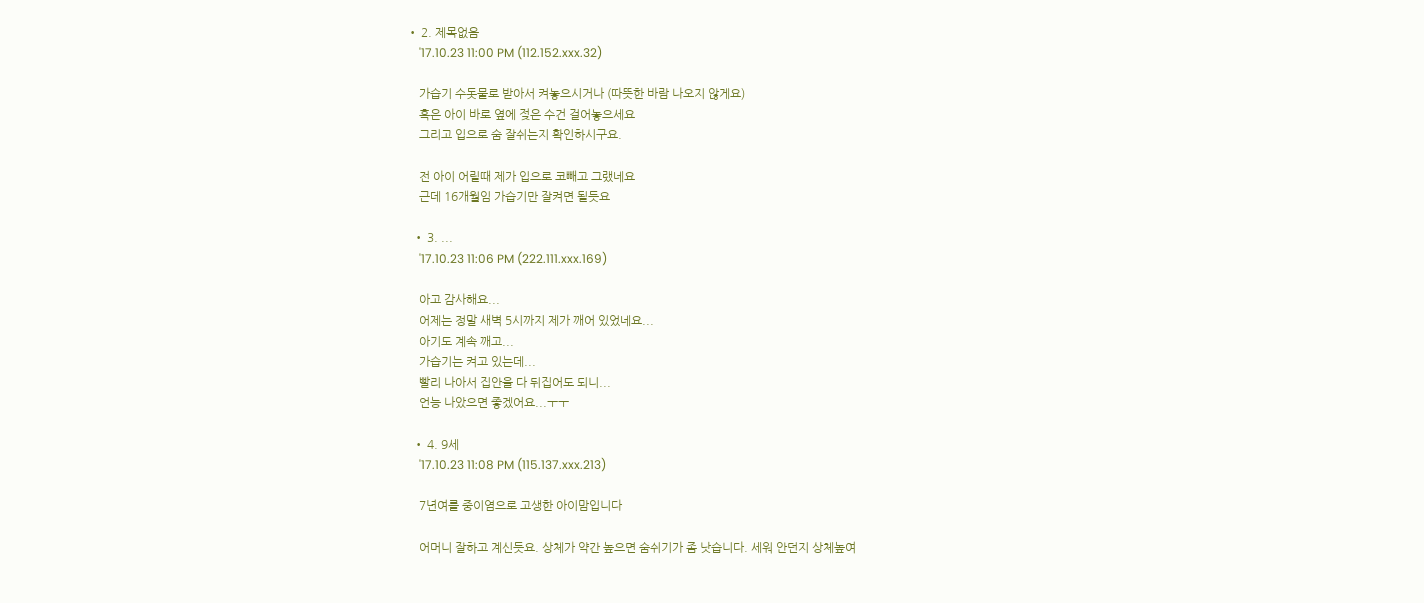• 2. 제목없음
    '17.10.23 11:00 PM (112.152.xxx.32)

    가습기 수돗물로 받아서 켜놓으시거나 (따뜻한 바람 나오지 않게요)
    혹은 아이 바로 옆에 젖은 수건 걸어놓으세요
    그리고 입으로 숨 잘쉬는지 확인하시구요.

    전 아이 어릴때 제가 입으로 코빼고 그랬네요
    근데 16개월임 가습기만 잘켜면 될듯요

  • 3. ...
    '17.10.23 11:06 PM (222.111.xxx.169)

    아고 감사해요...
    어제는 정말 새벽 5시까지 제가 깨어 있었네요...
    아기도 계속 깨고...
    가습기는 켜고 있는데...
    빨리 나아서 집안을 다 뒤집어도 되니...
    언능 나았으면 좋겠어요...ㅜㅜ

  • 4. 9세
    '17.10.23 11:08 PM (115.137.xxx.213)

    7년여를 중이염으로 고생한 아이맘입니다

    어머니 잘하고 계신듯요. 상체가 약간 높으면 숨쉬기가 좀 낫습니다. 세워 안던지 상체높여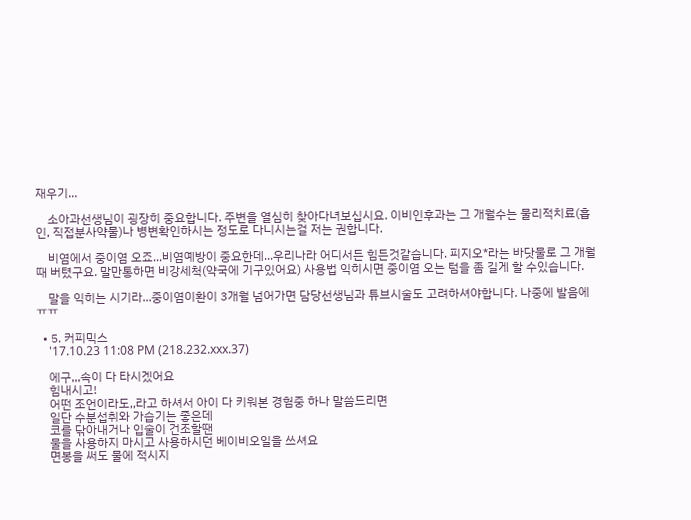재우기...

    소아과선생님이 굉장히 중요합니다. 주변을 열심히 찾아다녀보십시요. 이비인후과는 그 개월수는 물리적치료(흡인, 직접분사약물)나 병변확인하시는 정도로 다니시는걸 저는 권합니다.

    비염에서 중이염 오죠...비염예방이 중요한데...우리나라 어디서든 힘든것같습니다. 피지오*라는 바닷물로 그 개월때 버텼구요. 말만통하면 비강세척(약국에 기구있어요) 사용법 익히시면 중이염 오는 텀을 좀 길게 할 수있습니다.

    말을 익히는 시기라...중이염이환이 3개월 넘어가면 담당선생님과 튜브시술도 고려하셔야합니다. 나중에 발음에 ㅠㅠ

  • 5. 커피믹스
    '17.10.23 11:08 PM (218.232.xxx.37)

    에구,,,속이 다 타시겠어요
    힘내시고!
    어떤 조언이라도,,라고 하셔서 아이 다 키워본 경험중 하나 말씀드리면
    일단 수분섭취와 가습기는 좋은데
    코를 닦아내거나 입술이 건조할땐
    물을 사용하지 마시고 사용하시던 베이비오일을 쓰셔요
    면봉을 써도 물에 적시지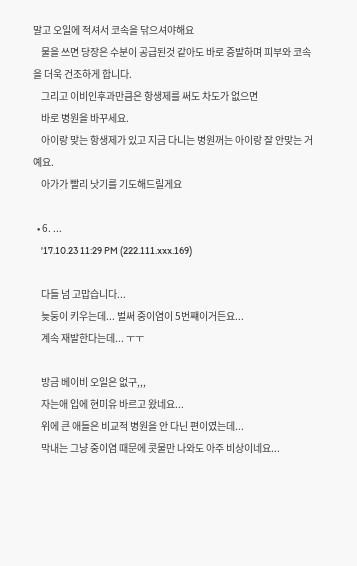말고 오일에 적셔서 코속을 닦으셔야해요
    물을 쓰면 당장은 수분이 공급된것 같아도 바로 증발하며 피부와 코속을 더욱 건조하게 합니다.
    그리고 이비인후과만큼은 항생제를 써도 차도가 없으면
    바로 병원을 바꾸세요.
    아이랑 맞는 항생제가 있고 지금 다니는 병원꺼는 아이랑 잘 안맞는 거예요.
    아가가 빨리 낫기를 기도해드릴게요

  • 6. ...
    '17.10.23 11:29 PM (222.111.xxx.169)

    다들 넘 고맙습니다...
    늦둥이 키우는데... 벌써 중이염이 5번쨰이거든요...
    계속 재발한다는데... ㅜㅜ

    방금 베이비 오일은 없구,,,
    자는애 입에 현미유 바르고 왔네요...
    위에 큰 애들은 비교적 병원을 안 다닌 편이였는데...
    막내는 그냥 중이염 때문에 콧물만 나와도 아주 비상이네요...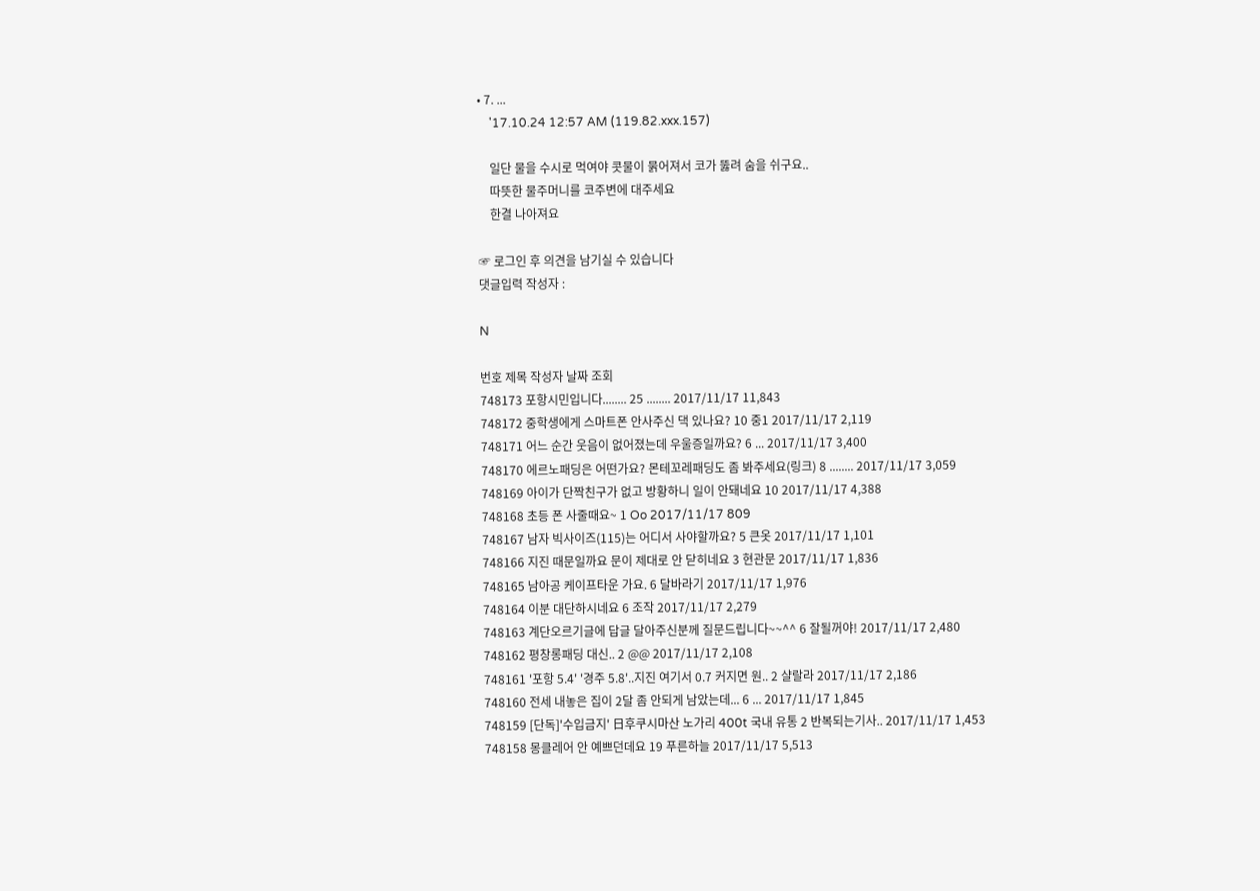• 7. ...
    '17.10.24 12:57 AM (119.82.xxx.157)

    일단 물을 수시로 먹여야 콧물이 묽어져서 코가 뚫려 숨을 쉬구요..
    따뜻한 물주머니를 코주변에 대주세요
    한결 나아져요

☞ 로그인 후 의견을 남기실 수 있습니다
댓글입력 작성자 :

N

번호 제목 작성자 날짜 조회
748173 포항시민입니다........ 25 ........ 2017/11/17 11,843
748172 중학생에게 스마트폰 안사주신 댁 있나요? 10 중1 2017/11/17 2,119
748171 어느 순간 웃음이 없어졌는데 우울증일까요? 6 ... 2017/11/17 3,400
748170 에르노패딩은 어떤가요? 몬테꼬레패딩도 좀 봐주세요(링크) 8 ........ 2017/11/17 3,059
748169 아이가 단짝친구가 없고 방황하니 일이 안돼네요 10 2017/11/17 4,388
748168 초등 폰 사줄때요~ 1 Oo 2017/11/17 809
748167 남자 빅사이즈(115)는 어디서 사야할까요? 5 큰옷 2017/11/17 1,101
748166 지진 때문일까요 문이 제대로 안 닫히네요 3 현관문 2017/11/17 1,836
748165 남아공 케이프타운 가요. 6 달바라기 2017/11/17 1,976
748164 이분 대단하시네요 6 조작 2017/11/17 2,279
748163 계단오르기글에 답글 달아주신분께 질문드립니다~~^^ 6 잘될꺼야! 2017/11/17 2,480
748162 평창롱패딩 대신.. 2 @@ 2017/11/17 2,108
748161 '포항 5.4' '경주 5.8'..지진 여기서 0.7 커지면 원.. 2 샬랄라 2017/11/17 2,186
748160 전세 내놓은 집이 2달 좀 안되게 남았는데... 6 ... 2017/11/17 1,845
748159 [단독]'수입금지' 日후쿠시마산 노가리 400t 국내 유통 2 반복되는기사.. 2017/11/17 1,453
748158 몽클레어 안 예쁘던데요 19 푸른하늘 2017/11/17 5,513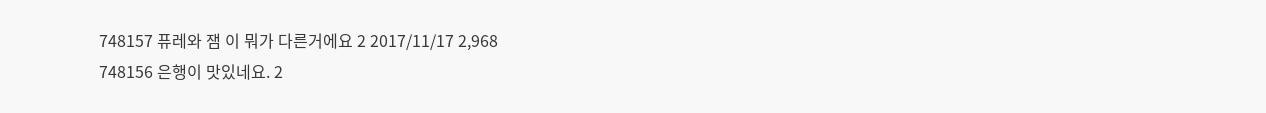748157 퓨레와 잼 이 뭐가 다른거에요 2 2017/11/17 2,968
748156 은행이 맛있네요. 2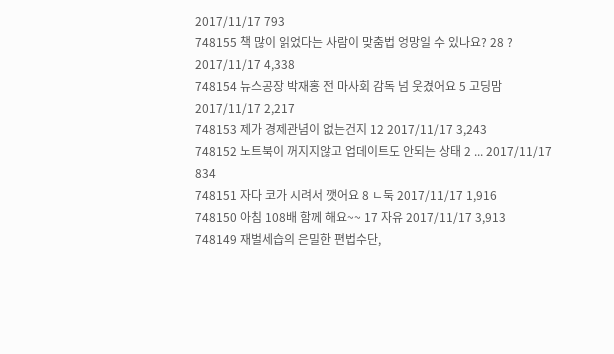2017/11/17 793
748155 책 많이 읽었다는 사람이 맞춤법 엉망일 수 있나요? 28 ? 2017/11/17 4,338
748154 뉴스공장 박재홍 전 마사회 감독 넘 웃겼어요 5 고딩맘 2017/11/17 2,217
748153 제가 경제관념이 없는건지 12 2017/11/17 3,243
748152 노트북이 꺼지지않고 업데이트도 안되는 상태 2 ... 2017/11/17 834
748151 자다 코가 시려서 깻어요 8 ㄴ둑 2017/11/17 1,916
748150 아침 108배 함께 해요~~ 17 자유 2017/11/17 3,913
748149 재벌세습의 은밀한 편법수단,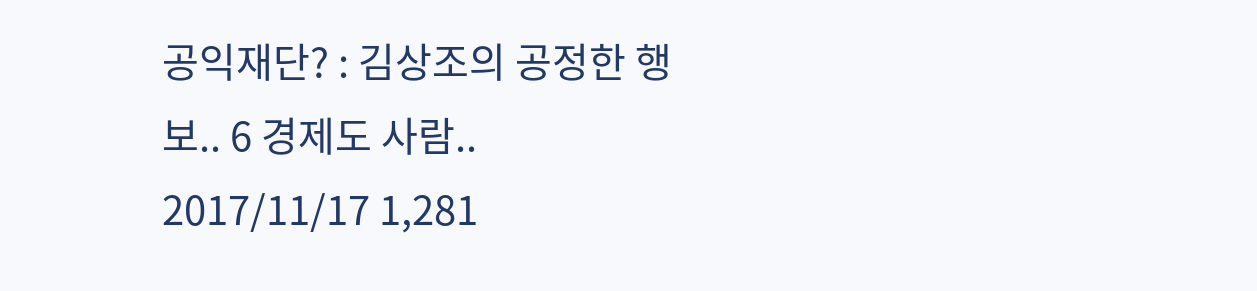공익재단? : 김상조의 공정한 행보.. 6 경제도 사람.. 2017/11/17 1,281